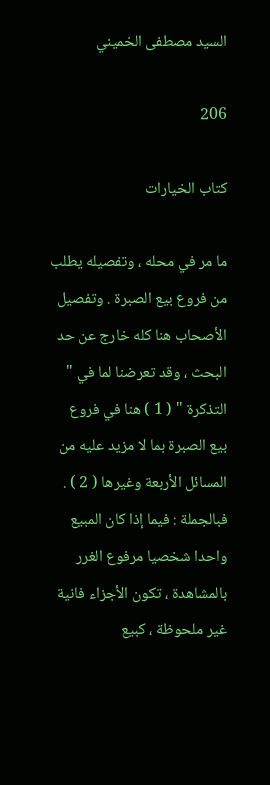السيد مصطفى الخميني

206

كتاب الخيارات

ما مر في محله ، وتفصيله يطلب من فروع بيع الصبرة . وتفصيل الأصحاب هنا كله خارج عن حد البحث ، وقد تعرضنا لما في " التذكرة " ( 1 ) هنا في فروع بيع الصبرة بما لا مزيد عليه من المسائل الأربعة وغيرها ( 2 ) . فبالجملة : فيما إذا كان المبيع واحدا شخصيا مرفوع الغرر بالمشاهدة ، تكون الأجزاء فانية غير ملحوظة ، كبيع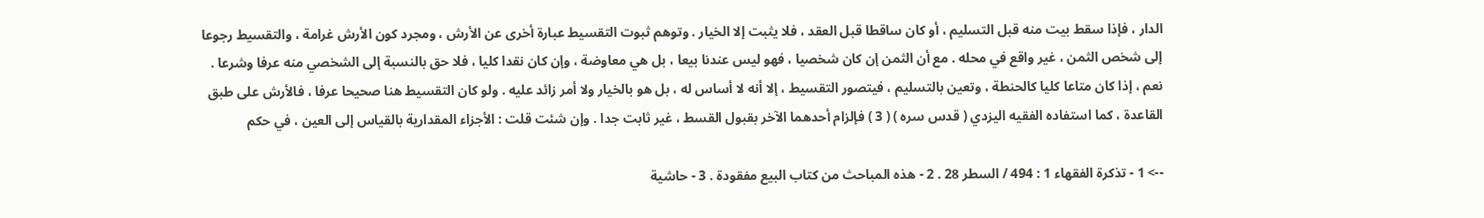الدار ، فإذا سقط بيت منه قبل التسليم ، أو كان ساقطا قبل العقد ، فلا يثبت إلا الخيار . وتوهم ثبوت التقسيط عبارة أخرى عن الأرش ، ومجرد كون الأرش غرامة ، والتقسيط رجوعا إلى شخص الثمن ، غير واقع في محله . مع أن الثمن إن كان شخصيا ، فهو ليس عندنا بيعا ، بل هي معاوضة ، وإن كان نقدا كليا ، فلا حق بالنسبة إلى الشخصي منه عرفا وشرعا . نعم ، إذا كان متاعا كليا كالحنطة ، وتعين بالتسليم ، فيتصور التقسيط ، إلا أنه لا أساس له ، بل هو بالخيار ولا أمر زائد عليه . ولو كان التقسيط هنا صحيحا عرفا ، فالأرش على طبق القاعدة ، كما استفاده الفقيه اليزدي ( قدس سره ) ( 3 ) فإلزام أحدهما الآخر بقبول القسط ، غير ثابت جدا . وإن شئت قلت : الأجزاء المقدارية بالقياس إلى العين ، في حكم

--> 1 - تذكرة الفقهاء 1 : 494 / السطر 28 . 2 - هذه المباحث من كتاب البيع مفقودة . 3 - حاشية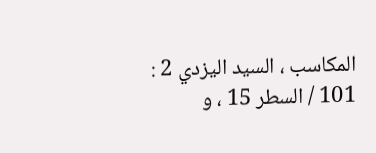المكاسب ، السيد اليزدي 2 : 101 / السطر 15 ، و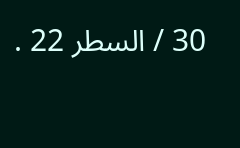30 / السطر 22 .